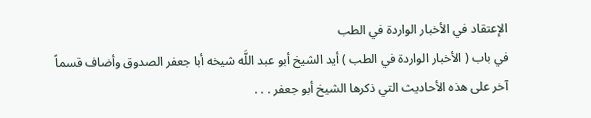الإعتقاد في الأخبار الواردة في الطب
في باب ( الأخبار الواردة في الطب ) أيد الشيخ أبو عبد اللَّه شيخه أبا جعفر الصدوق وأضاف قسماً آخر على هذه الأحاديث التي ذكرها الشيخ أبو جعفر . . .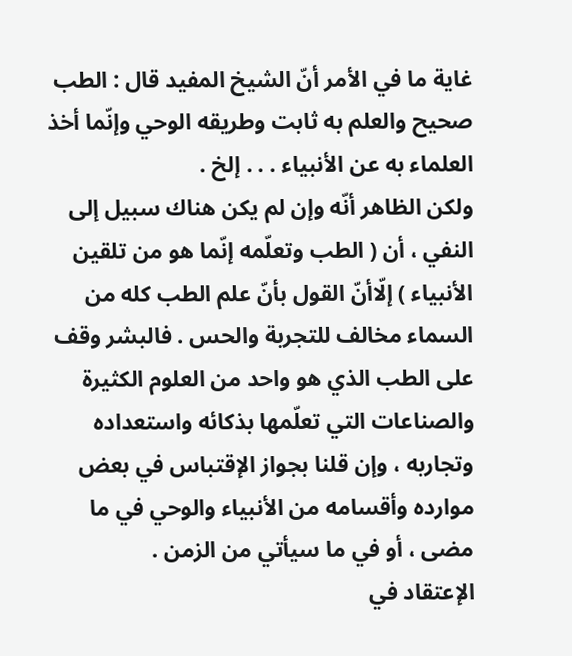غاية ما في الأمر أنّ الشيخ المفيد قال : الطب صحيح والعلم به ثابت وطريقه الوحي وإنّما أخذ العلماء به عن الأنبياء . . . إلخ .
ولكن الظاهر أنّه وإن لم يكن هناك سبيل إلى النفي ، أن ( الطب وتعلّمه إنّما هو من تلقين الأنبياء ) إلّاأنّ القول بأنّ علم الطب كله من السماء مخالف للتجربة والحس . فالبشر وقف على الطب الذي هو واحد من العلوم الكثيرة والصناعات التي تعلّمها بذكائه واستعداده وتجاربه ، وإن قلنا بجواز الإقتباس في بعض موارده وأقسامه من الأنبياء والوحي في ما مضى ، أو في ما سيأتي من الزمن .
الإعتقاد في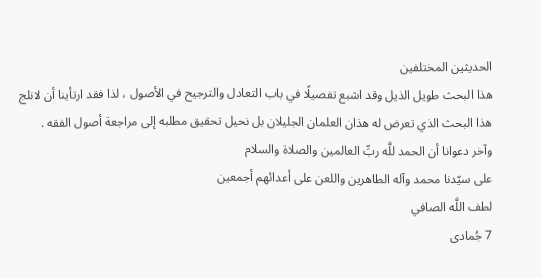الحديثين المختلفين
هذا البحث طويل الذيل وقد اشبع تفصيلًا في باب التعادل والترجيح في الأصول ، لذا فقد ارتأينا أن لانلج هذا البحث الذي تعرض له هذان العلمان الجليلان بل نحيل تحقيق مطلبه إلى مراجعة أصول الفقه .
وآخر دعوانا أن الحمد للَّه ربِّ العالمين والصلاة والسلام
على سيّدنا محمد وآله الطاهرين واللعن على أعدائهم أجمعين
لطف اللَّه الصافي
7 جُمادى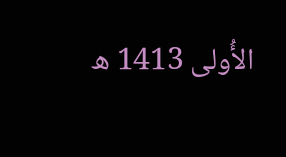الأُولى 1413 ه